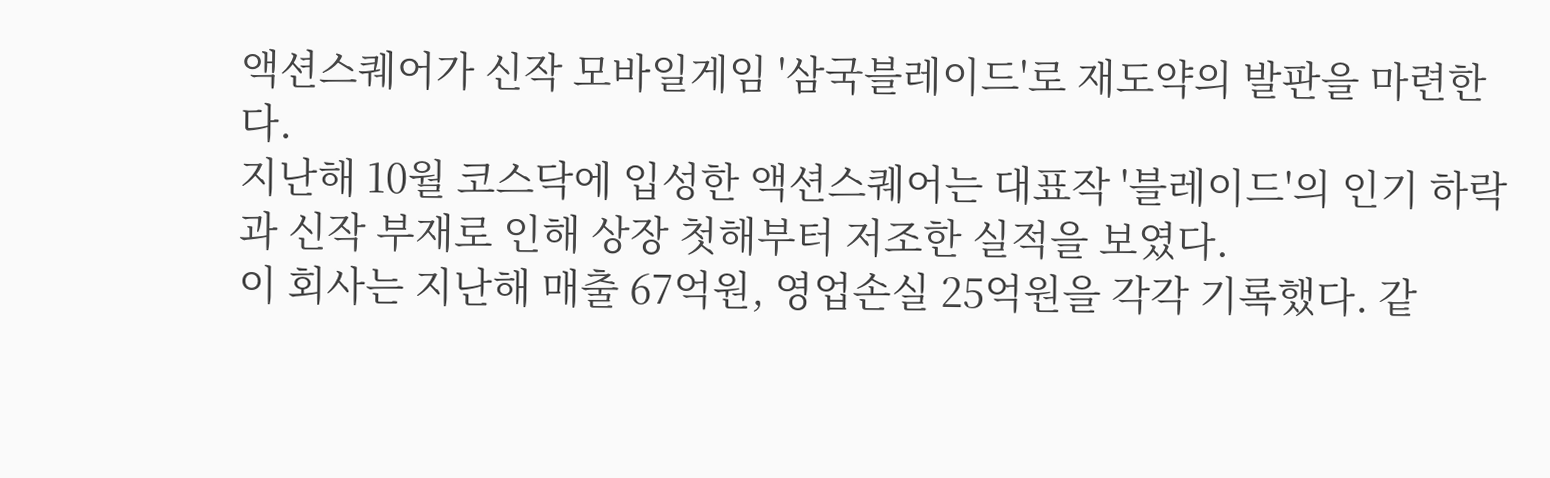액션스퀘어가 신작 모바일게임 '삼국블레이드'로 재도약의 발판을 마련한다.
지난해 10월 코스닥에 입성한 액션스퀘어는 대표작 '블레이드'의 인기 하락과 신작 부재로 인해 상장 첫해부터 저조한 실적을 보였다.
이 회사는 지난해 매출 67억원, 영업손실 25억원을 각각 기록했다. 같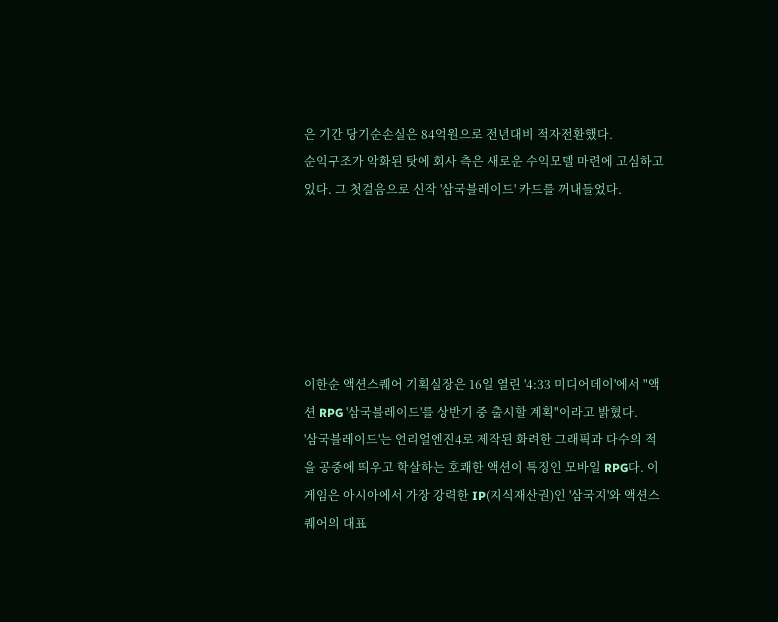은 기간 당기순손실은 84억원으로 전년대비 적자전환했다.
순익구조가 악화된 탓에 회사 측은 새로운 수익모델 마련에 고심하고 있다. 그 첫걸음으로 신작 '삼국블레이드' 카드를 꺼내들었다.






이한순 액션스퀘어 기획실장은 16일 열린 '4:33 미디어데이'에서 "액션 RPG '삼국블레이드'를 상반기 중 출시할 계획"이라고 밝혔다.
'삼국블레이드'는 언리얼엔진4로 제작된 화려한 그래픽과 다수의 적을 공중에 띄우고 학살하는 호쾌한 액션이 특징인 모바일 RPG다. 이 게임은 아시아에서 가장 강력한 IP(지식재산권)인 '삼국지'와 액션스퀘어의 대표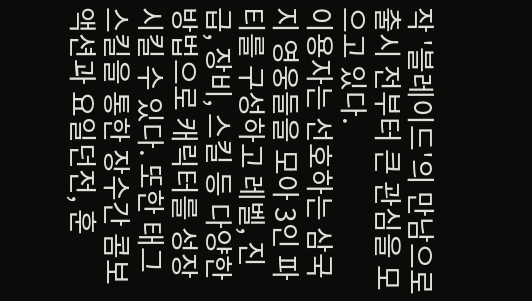작 '블레이드'의 만남으로 출시 전부터 큰 관심을 모으고 있다.
이용자는 선호하는 삼국지 영웅들을 모아 3인 파티를 구성하고 레벨, 진급, 장비, 스킬 등 다양한 방법으로 캐릭터를 성장시킬 수 있다. 또한 태그 스킬을 통한 장수간 콤보 액션과 요일던전, 훈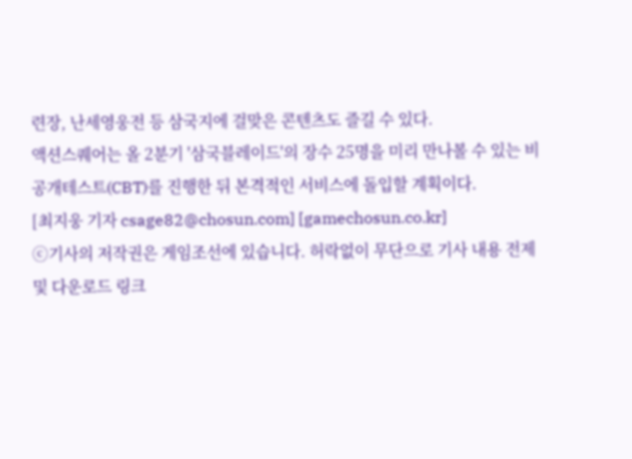련장, 난세영웅전 등 삼국지에 걸맞은 콘텐츠도 즐길 수 있다.
액션스퀘어는 올 2분기 '삼국블레이드'의 장수 25명을 미리 만나볼 수 있는 비공개테스트(CBT)를 진행한 뒤 본격적인 서비스에 돌입할 계획이다.
[최지웅 기자 csage82@chosun.com] [gamechosun.co.kr]
ⓒ기사의 저작권은 게임조선에 있습니다. 허락없이 무단으로 기사 내용 전제 및 다운로드 링크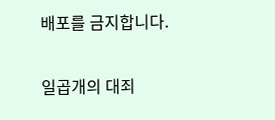배포를 금지합니다.

일곱개의 대죄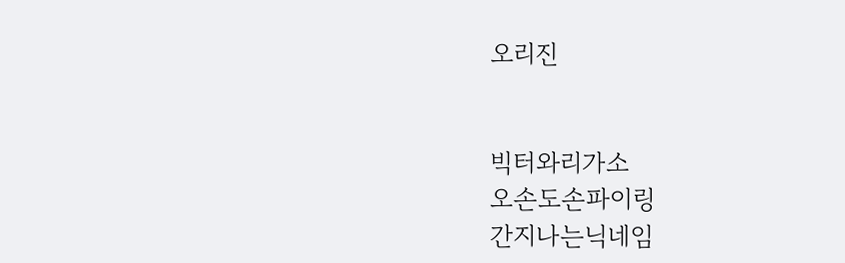오리진


빅터와리가소
오손도손파이링
간지나는닉네임